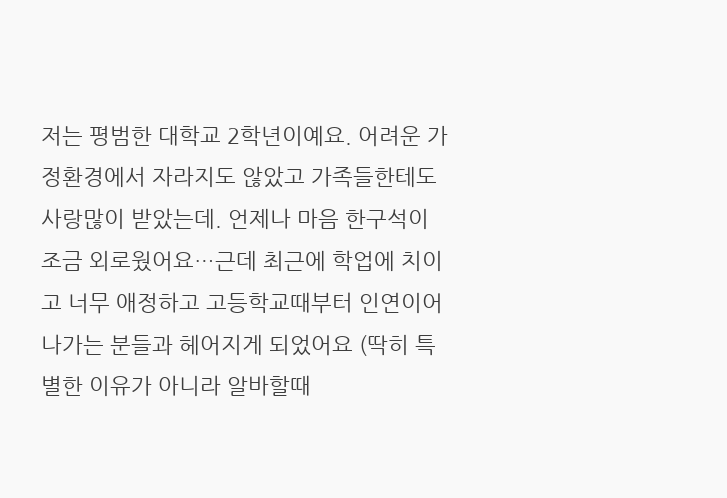저는 평범한 대학교 2학년이예요. 어려운 가정환경에서 자라지도 않았고 가족들한테도 사랑많이 받았는데. 언제나 마음 한구석이 조금 외로웠어요…근데 최근에 학업에 치이고 너무 애정하고 고등학교때부터 인연이어나가는 분들과 헤어지게 되었어요 (딱히 특별한 이유가 아니라 알바할때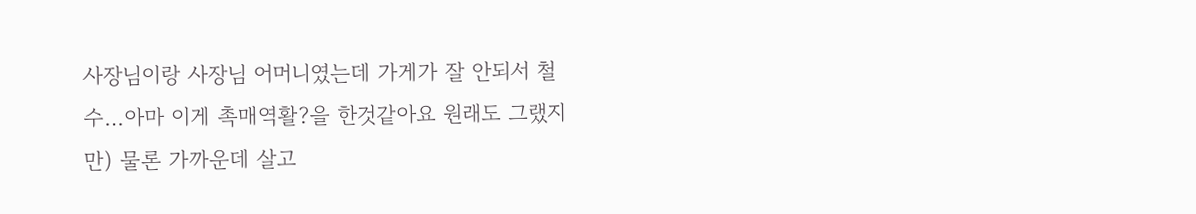사장님이랑 사장님 어머니였는데 가게가 잘 안되서 철수…아마 이게 촉매역활?을 한것같아요 원래도 그랬지만) 물론 가까운데 살고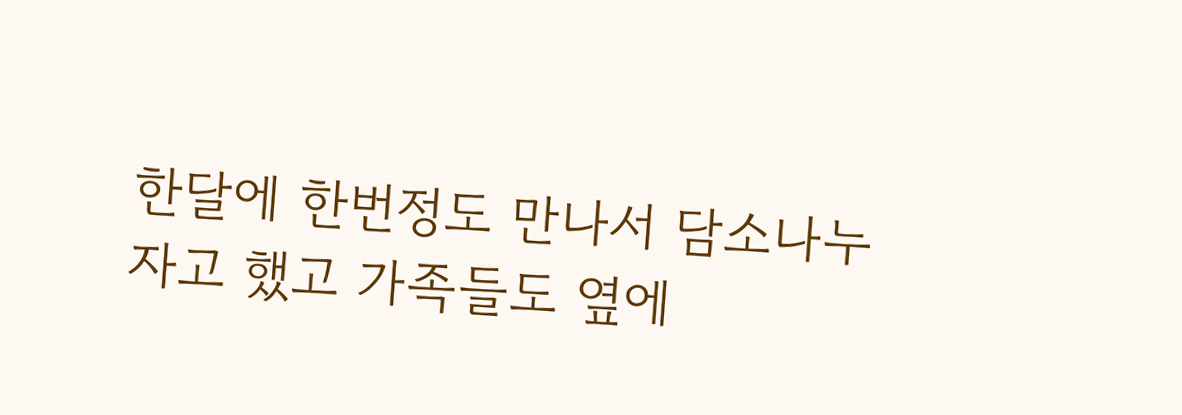한달에 한번정도 만나서 담소나누자고 했고 가족들도 옆에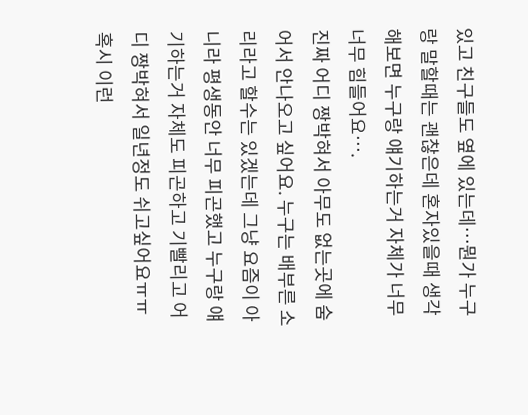있고 친구들도 옆에 있는데…뭔가 누구랑 말할때는 괜찮은데 혼자있을때 생각해보면 누구랑 얘기하는거 자체가 너무너무 힘들어요….
진짜 어디 짱박혀서 아무도 없는곳에 숨어서 안나오고 싶어요. 누구는 배부른 소리라고 할수는 있겠는데 그냥 요즘이 아니라 평생동안 너무 피곤했고 누구랑 얘기하는거 자체도 피곤하고 기빨리고 어디 짱박혀서 일년정도 쉬고싶어요ㅠㅠ 혹시 이런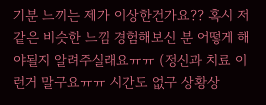기분 느끼는 제가 이상한건가요?? 혹시 저같은 비슷한 느낌 경험해보신 분 어떻게 해야될지 알려주실래요ㅠㅠ (정신과 치료 이런거 말구요ㅠㅠ 시간도 없구 상황상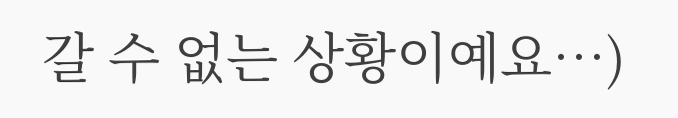갈 수 없는 상황이예요…)